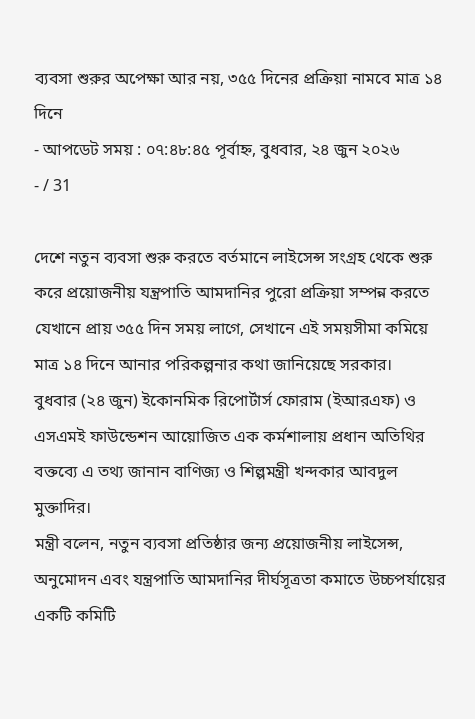ব্যবসা শুরুর অপেক্ষা আর নয়, ৩৫৫ দিনের প্রক্রিয়া নামবে মাত্র ১৪ দিনে
- আপডেট সময় : ০৭:৪৮:৪৫ পূর্বাহ্ন, বুধবার, ২৪ জুন ২০২৬
- / 31

দেশে নতুন ব্যবসা শুরু করতে বর্তমানে লাইসেন্স সংগ্রহ থেকে শুরু করে প্রয়োজনীয় যন্ত্রপাতি আমদানির পুরো প্রক্রিয়া সম্পন্ন করতে যেখানে প্রায় ৩৫৫ দিন সময় লাগে, সেখানে এই সময়সীমা কমিয়ে মাত্র ১৪ দিনে আনার পরিকল্পনার কথা জানিয়েছে সরকার।
বুধবার (২৪ জুন) ইকোনমিক রিপোর্টার্স ফোরাম (ইআরএফ) ও এসএমই ফাউন্ডেশন আয়োজিত এক কর্মশালায় প্রধান অতিথির বক্তব্যে এ তথ্য জানান বাণিজ্য ও শিল্পমন্ত্রী খন্দকার আবদুল মুক্তাদির।
মন্ত্রী বলেন, নতুন ব্যবসা প্রতিষ্ঠার জন্য প্রয়োজনীয় লাইসেন্স, অনুমোদন এবং যন্ত্রপাতি আমদানির দীর্ঘসূত্রতা কমাতে উচ্চপর্যায়ের একটি কমিটি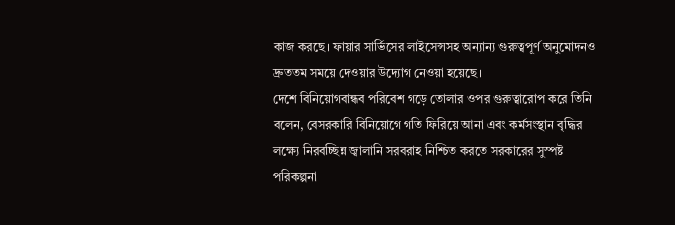কাজ করছে। ফায়ার সার্ভিসের লাইসেন্সসহ অন্যান্য গুরুত্বপূর্ণ অনুমোদনও দ্রুততম সময়ে দেওয়ার উদ্যোগ নেওয়া হয়েছে।
দেশে বিনিয়োগবান্ধব পরিবেশ গড়ে তোলার ওপর গুরুত্বারোপ করে তিনি বলেন, বেসরকারি বিনিয়োগে গতি ফিরিয়ে আনা এবং কর্মসংস্থান বৃদ্ধির লক্ষ্যে নিরবচ্ছিন্ন জ্বালানি সরবরাহ নিশ্চিত করতে সরকারের সুস্পষ্ট পরিকল্পনা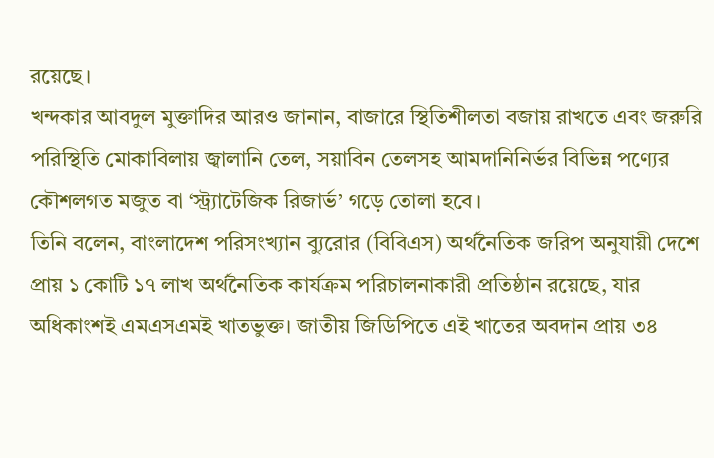রয়েছে।
খন্দকার আবদুল মুক্তাদির আরও জানান, বাজারে স্থিতিশীলতা বজায় রাখতে এবং জরুরি পরিস্থিতি মোকাবিলায় জ্বালানি তেল, সয়াবিন তেলসহ আমদানিনির্ভর বিভিন্ন পণ্যের কৌশলগত মজুত বা ‘স্ট্র্যাটেজিক রিজার্ভ’ গড়ে তোলা হবে।
তিনি বলেন, বাংলাদেশ পরিসংখ্যান ব্যুরোর (বিবিএস) অর্থনৈতিক জরিপ অনুযায়ী দেশে প্রায় ১ কোটি ১৭ লাখ অর্থনৈতিক কার্যক্রম পরিচালনাকারী প্রতিষ্ঠান রয়েছে, যার অধিকাংশই এমএসএমই খাতভুক্ত। জাতীয় জিডিপিতে এই খাতের অবদান প্রায় ৩৪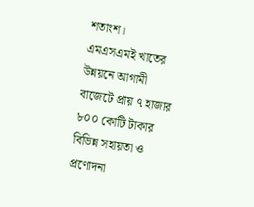শতাংশ।
এমএসএমই খাতের উন্নয়নে আগামী বাজেটে প্রায় ৭ হাজার ৮০০ কোটি টাকার বিভিন্ন সহায়তা ও প্রণোদনা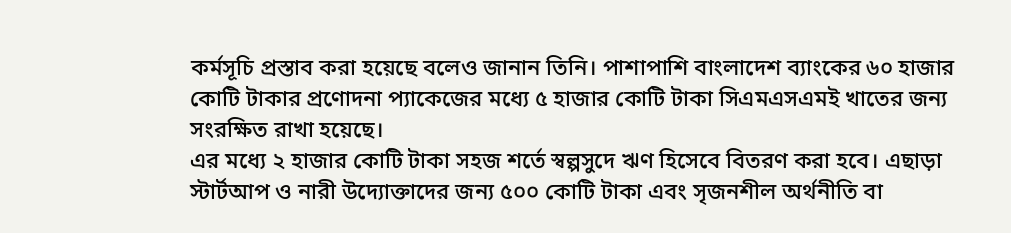কর্মসূচি প্রস্তাব করা হয়েছে বলেও জানান তিনি। পাশাপাশি বাংলাদেশ ব্যাংকের ৬০ হাজার কোটি টাকার প্রণোদনা প্যাকেজের মধ্যে ৫ হাজার কোটি টাকা সিএমএসএমই খাতের জন্য সংরক্ষিত রাখা হয়েছে।
এর মধ্যে ২ হাজার কোটি টাকা সহজ শর্তে স্বল্পসুদে ঋণ হিসেবে বিতরণ করা হবে। এছাড়া স্টার্টআপ ও নারী উদ্যোক্তাদের জন্য ৫০০ কোটি টাকা এবং সৃজনশীল অর্থনীতি বা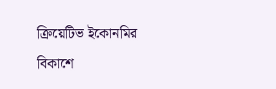ক্রিয়েটিভ ইকোনমির বিকাশে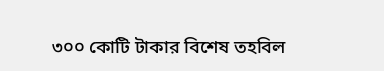৩০০ কোটি টাকার বিশেষ তহবিল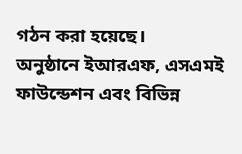গঠন করা হয়েছে।
অনুষ্ঠানে ইআরএফ, এসএমই ফাউন্ডেশন এবং বিভিন্ন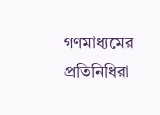গণমাধ্যমের প্রতিনিধিরা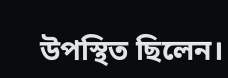উপস্থিত ছিলেন।